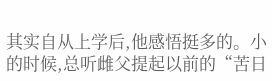其实自从上学后,他感悟挺多的。小的时候,总听雌父提起以前的“苦日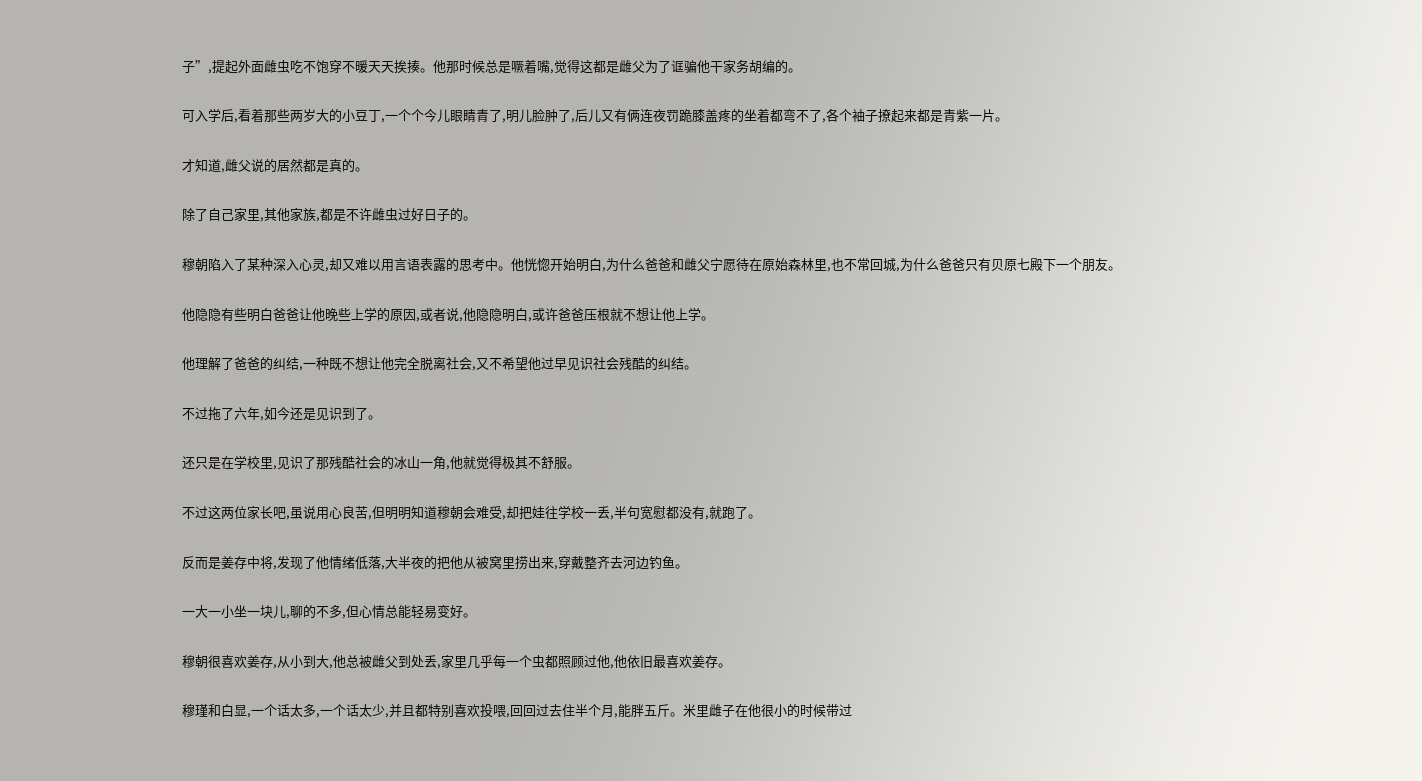子”,提起外面雌虫吃不饱穿不暖天天挨揍。他那时候总是噘着嘴,觉得这都是雌父为了诓骗他干家务胡编的。

可入学后,看着那些两岁大的小豆丁,一个个今儿眼睛青了,明儿脸肿了,后儿又有俩连夜罚跪膝盖疼的坐着都弯不了,各个袖子撩起来都是青紫一片。

才知道,雌父说的居然都是真的。

除了自己家里,其他家族,都是不许雌虫过好日子的。

穆朝陷入了某种深入心灵,却又难以用言语表露的思考中。他恍惚开始明白,为什么爸爸和雌父宁愿待在原始森林里,也不常回城,为什么爸爸只有贝原七殿下一个朋友。

他隐隐有些明白爸爸让他晚些上学的原因,或者说,他隐隐明白,或许爸爸压根就不想让他上学。

他理解了爸爸的纠结,一种既不想让他完全脱离社会,又不希望他过早见识社会残酷的纠结。

不过拖了六年,如今还是见识到了。

还只是在学校里,见识了那残酷社会的冰山一角,他就觉得极其不舒服。

不过这两位家长吧,虽说用心良苦,但明明知道穆朝会难受,却把娃往学校一丢,半句宽慰都没有,就跑了。

反而是姜存中将,发现了他情绪低落,大半夜的把他从被窝里捞出来,穿戴整齐去河边钓鱼。

一大一小坐一块儿,聊的不多,但心情总能轻易变好。

穆朝很喜欢姜存,从小到大,他总被雌父到处丢,家里几乎每一个虫都照顾过他,他依旧最喜欢姜存。

穆瑾和白显,一个话太多,一个话太少,并且都特别喜欢投喂,回回过去住半个月,能胖五斤。米里雌子在他很小的时候带过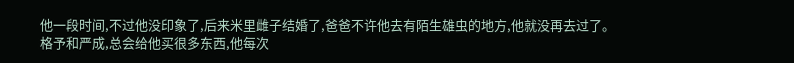他一段时间,不过他没印象了,后来米里雌子结婚了,爸爸不许他去有陌生雄虫的地方,他就没再去过了。格予和严成,总会给他买很多东西,他每次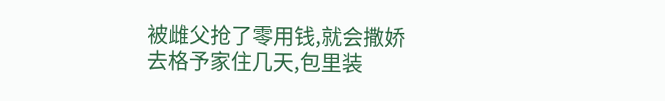被雌父抢了零用钱,就会撒娇去格予家住几天,包里装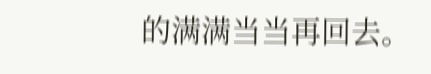的满满当当再回去。